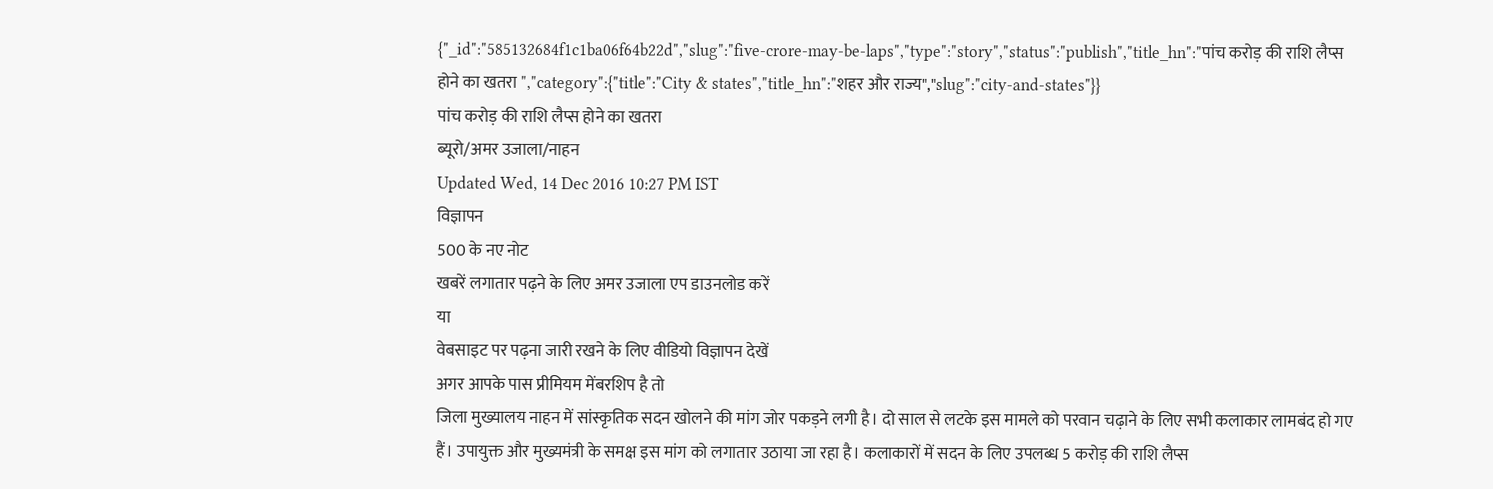{"_id":"585132684f1c1ba06f64b22d","slug":"five-crore-may-be-laps","type":"story","status":"publish","title_hn":"पांच करोड़ की राशि लैप्स होने का खतरा ","category":{"title":"City & states","title_hn":"शहर और राज्य","slug":"city-and-states"}}
पांच करोड़ की राशि लैप्स होने का खतरा
ब्यूरो/अमर उजाला/नाहन
Updated Wed, 14 Dec 2016 10:27 PM IST
विज्ञापन
500 के नए नोट
खबरें लगातार पढ़ने के लिए अमर उजाला एप डाउनलोड करें
या
वेबसाइट पर पढ़ना जारी रखने के लिए वीडियो विज्ञापन देखें
अगर आपके पास प्रीमियम मेंबरशिप है तो
जिला मुख्यालय नाहन में सांस्कृतिक सदन खोलने की मांग जोर पकड़ने लगी है। दो साल से लटके इस मामले को परवान चढ़ाने के लिए सभी कलाकार लामबंद हो गए हैं। उपायुक्त और मुख्यमंत्री के समक्ष इस मांग को लगातार उठाया जा रहा है। कलाकारों में सदन के लिए उपलब्ध 5 करोड़ की राशि लैप्स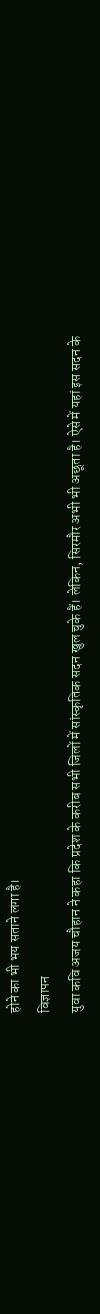होने का भी भय सताने लगा है।
विज्ञापन
युवा कवि अजय चौहान ने कहा कि प्रदेश के करीब सभी जिलों में सांस्कृतिक सदन खुल चुके हैं। लेकिन, सिरमौर अभी भी अछूता है। ऐसे में यहां इस सदन के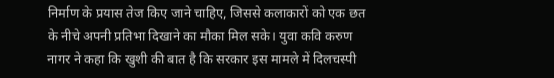निर्माण के प्रयास तेज किए जाने चाहिए, जिससे कलाकारों को एक छत के नीचे अपनी प्रतिभा दिखाने का मौका मिल सके। युवा कवि करुण नागर ने कहा कि खुशी की बात है कि सरकार इस मामले में दिलचस्पी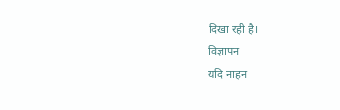दिखा रही है।
विज्ञापन
यदि नाहन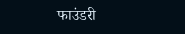फाउंडरी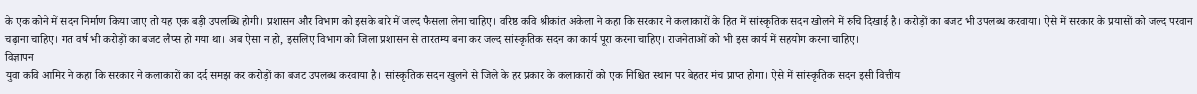के एक कोने में सदन निर्माण किया जाए तो यह एक बड़ी उपलब्धि होगी। प्रशासन और विभाग को इसके बारे में जल्द फैसला लेना चाहिए। वरिष्ठ कवि श्रीकांत अकेला ने कहा कि सरकार ने कलाकारों के हित में सांस्कृतिक सदन खोलने में रुचि दिखाई है। करोड़ों का बजट भी उपलब्ध करवाया। ऐसे में सरकार के प्रयासों को जल्द परवान चढ़ाना चाहिए। गत वर्ष भी करोड़ों का बजट लैप्स हो गया था। अब ऐसा न हो, इसलिए विभाग को जिला प्रशासन से तारतम्य बना कर जल्द सांस्कृतिक सदन का कार्य पूरा करना चाहिए। राजनेताओं को भी इस कार्य में सहयोग करना चाहिए।
विज्ञापन
युवा कवि आमिर ने कहा कि सरकार ने कलाकारों का दर्द समझ कर करोड़ों का बजट उपलब्ध करवाया है। सांस्कृतिक सदन खुलने से जिले के हर प्रकार के कलाकारों को एक निश्चित स्थान पर बेहतर मंच प्राप्त होगा। ऐसे में सांस्कृतिक सदन इसी वित्तीय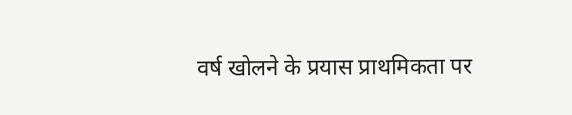वर्ष खोलने के प्रयास प्राथमिकता पर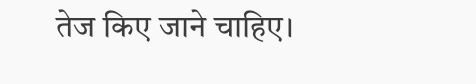तेज किए जाने चाहिए।